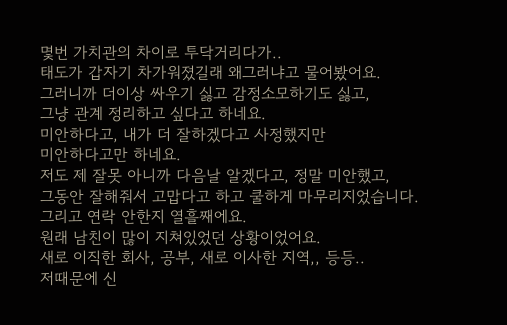몇번 가치관의 차이로 투닥거리다가..
태도가 갑자기 차가워졌길래 왜그러냐고 물어봤어요.
그러니까 더이상 싸우기 싫고 감정소모하기도 싫고,
그냥 관계 정리하고 싶다고 하네요.
미안하다고, 내가 더 잘하겠다고 사정했지만
미안하다고만 하네요.
저도 제 잘못 아니까 다음날 알겠다고, 정말 미안했고,
그동안 잘해줘서 고맙다고 하고 쿨하게 마무리지었습니다.
그리고 연락 안한지 열흘째에요.
원래 남친이 많이 지쳐있었던 상황이었어요.
새로 이직한 회사, 공부, 새로 이사한 지역,, 등등..
저때문에 신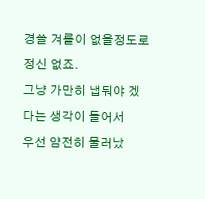경쓸 겨를이 없을정도로 정신 없죠.
그냥 가만히 냅둬야 겠다는 생각이 들어서
우선 얌전히 물러났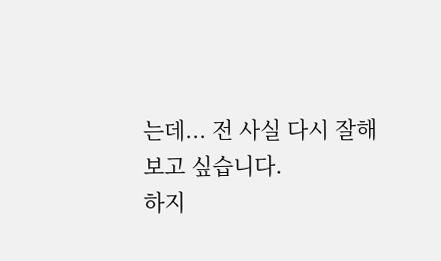는데... 전 사실 다시 잘해보고 싶습니다.
하지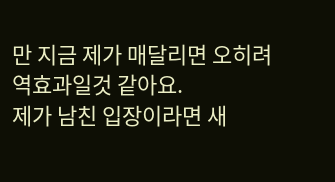만 지금 제가 매달리면 오히려 역효과일것 같아요.
제가 남친 입장이라면 새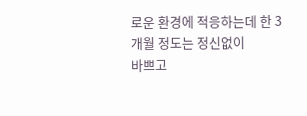로운 환경에 적응하는데 한 3개월 정도는 정신없이
바쁘고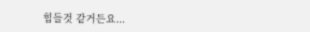힘들것 같거든요...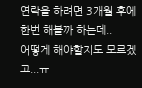연락을 하려면 3개월 후에 한번 해볼까 하는데..
어떻게 해야할지도 모르겠고...ㅠ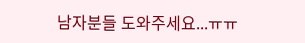남자분들 도와주세요...ㅠㅠ